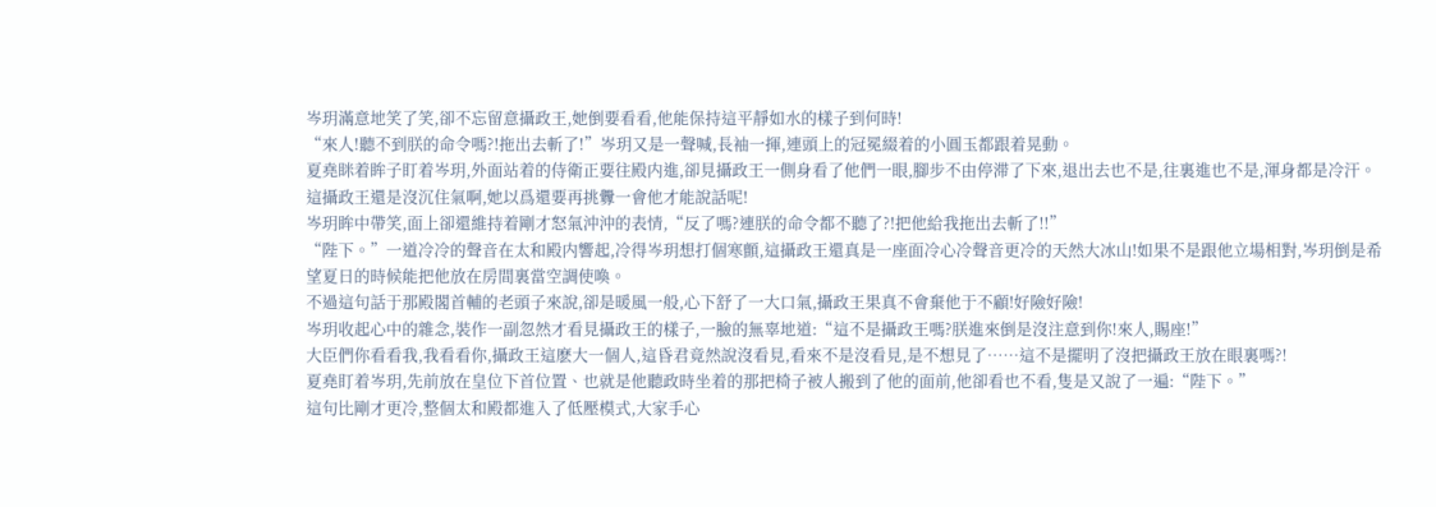岑玥滿意地笑了笑,卻不忘留意攝政王,她倒要看看,他能保持這平靜如水的樣子到何時!
“來人!聽不到朕的命令嗎?!拖出去斬了!”岑玥又是一聲喊,長袖一揮,連頭上的冠冕綴着的小圓玉都跟着晃動。
夏堯眯着眸子盯着岑玥,外面站着的侍衛正要往殿内進,卻見攝政王一側身看了他們一眼,腳步不由停滞了下來,退出去也不是,往裏進也不是,渾身都是冷汗。
這攝政王還是沒沉住氣啊,她以爲還要再挑釁一會他才能說話呢!
岑玥眸中帶笑,面上卻還維持着剛才怒氣沖沖的表情,“反了嗎?連朕的命令都不聽了?!把他給我拖出去斬了!!”
“陛下。”一道冷冷的聲音在太和殿内響起,冷得岑玥想打個寒顫,這攝政王還真是一座面冷心冷聲音更冷的天然大冰山!如果不是跟他立場相對,岑玥倒是希望夏日的時候能把他放在房間裏當空調使喚。
不過這句話于那殿閣首輔的老頭子來說,卻是暖風一般,心下舒了一大口氣,攝政王果真不會棄他于不顧!好險好險!
岑玥收起心中的雜念,裝作一副忽然才看見攝政王的樣子,一臉的無辜地道:“這不是攝政王嗎?朕進來倒是沒注意到你!來人,賜座!”
大臣們你看看我,我看看你,攝政王這麽大一個人,這昏君竟然說沒看見,看來不是沒看見,是不想見了……這不是擺明了沒把攝政王放在眼裏嗎?!
夏堯盯着岑玥,先前放在皇位下首位置、也就是他聽政時坐着的那把椅子被人搬到了他的面前,他卻看也不看,隻是又說了一遍:“陛下。”
這句比剛才更冷,整個太和殿都進入了低壓模式,大家手心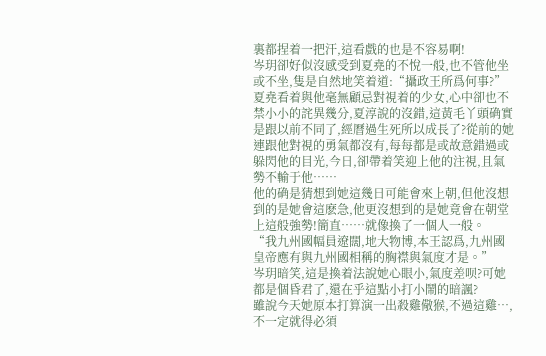裏都捏着一把汗,這看戲的也是不容易啊!
岑玥卻好似沒感受到夏堯的不悅一般,也不管他坐或不坐,隻是自然地笑着道:“攝政王所爲何事?”
夏堯看着與他毫無顧忌對視着的少女,心中卻也不禁小小的詫異幾分,夏淳說的沒錯,這黃毛丫頭确實是跟以前不同了,經曆過生死所以成長了?從前的她連跟他對視的勇氣都沒有,每每都是或故意錯過或躲閃他的目光,今日,卻帶着笑迎上他的注視,且氣勢不輸于他……
他的确是猜想到她這幾日可能會來上朝,但他沒想到的是她會這麽急,他更沒想到的是她竟會在朝堂上這般強勢!簡直……就像換了一個人一般。
“我九州國幅員遼闊,地大物博,本王認爲,九州國皇帝應有與九州國相稱的胸襟與氣度才是。”
岑玥暗笑,這是換着法說她心眼小,氣度差呗?可她都是個昏君了,還在乎這點小打小鬧的暗諷?
雖說今天她原本打算演一出殺雞儆猴,不過這雞…,不一定就得必須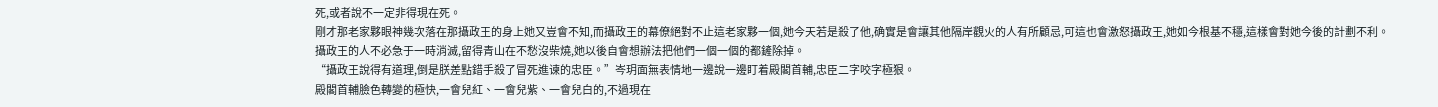死,或者說不一定非得現在死。
剛才那老家夥眼神幾次落在那攝政王的身上她又豈會不知,而攝政王的幕僚絕對不止這老家夥一個,她今天若是殺了他,确實是會讓其他隔岸觀火的人有所顧忌,可這也會激怒攝政王,她如今根基不穩,這樣會對她今後的計劃不利。
攝政王的人不必急于一時消滅,留得青山在不愁沒柴燒,她以後自會想辦法把他們一個一個的都鏟除掉。
“攝政王說得有道理,倒是朕差點錯手殺了冒死進谏的忠臣。”岑玥面無表情地一邊說一邊盯着殿閣首輔,忠臣二字咬字極狠。
殿閣首輔臉色轉變的極快,一會兒紅、一會兒紫、一會兒白的,不過現在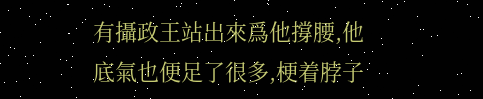有攝政王站出來爲他撐腰,他底氣也便足了很多,梗着脖子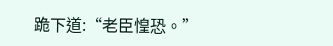跪下道:“老臣惶恐。”